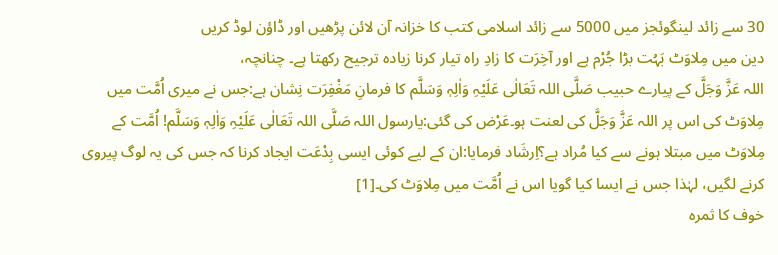30 سے زائد لینگوئجز میں 5000 سے زائد اسلامی کتب کا خزانہ آن لائن پڑھیں اور ڈاؤن لوڈ کریں
دین میں مِلاوَٹ بَہُت بڑا جُرْم ہے اور آخِرَت کا زادِ راہ تیار کرنا زیادہ ترجیح رکھتا ہے۔ چنانچہ،
اللہ عَزَّ وَجَلَّ کے پیارے حبیب صَلَّی اللہ تَعَالٰی عَلَیْہِ وَاٰلِہٖ وَسَلَّم کا فرمانِ مَغْفِرَت نِشان ہے:جس نے میری اُمَّت میں مِلاوَٹ کی اس پر اللہ عَزَّ وَجَلَّ کی لعنت ہو۔عَرْض کی گئی:یارسول اللہ صَلَّی اللہ تَعَالٰی عَلَیْہِ وَاٰلِہٖ وَسَلَّم! اُمَّت کے مِلاوَٹ میں مبتلا ہونے سے کیا مُراد ہے؟اِرشَاد فرمایا:ان کے لیے کوئی ایسی بِدْعَت ایجاد کرنا کہ جس کی یہ لوگ پیروی کرنے لگیں، لہٰذا جس نے ایسا کیا گویا اس نے اُمَّت میں مِلاوَٹ کی۔[1]
خوف کا ثمرہ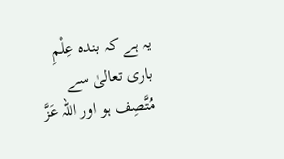یہ ہے کہ بندہ عِلْمِ باری تعالیٰ سے مُتَّصِف ہو اور اللہ عَزَّ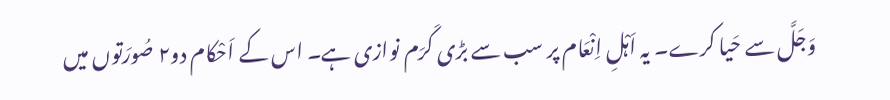وَجَلَّ سے حَیا کرے۔ یہ اَہْلِ اِنْعَام پر سب سے بڑی کَرَم نوازی ہے۔ اس کے اَحْکام دو۲ صُورَتوں میں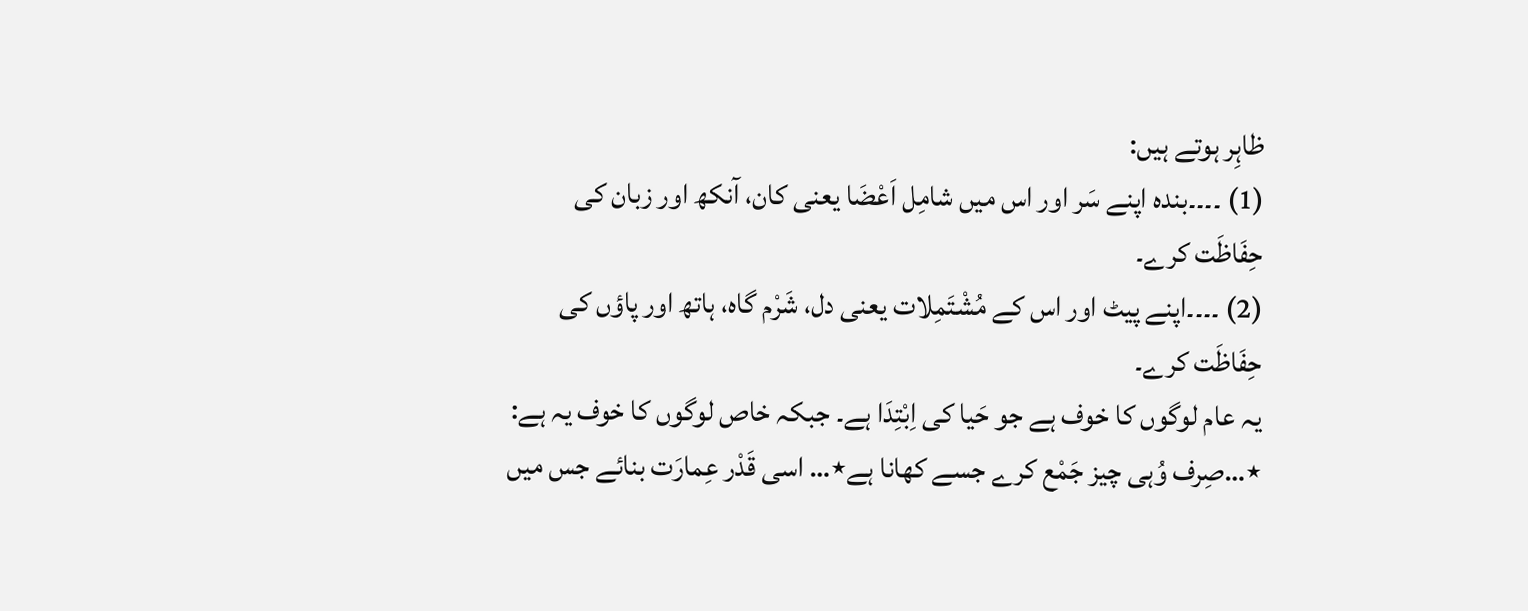ظاہِر ہوتے ہیں:
(1) ۔۔۔۔بندہ اپنے سَر اور اس میں شامِل اَعْضَا یعنی کان، آنکھ اور زبان کی حِفَاظَت کرے۔
(2) ۔۔۔۔اپنے پیٹ اور اس کے مُشْتَمِلات یعنی دل، شَرْم گاہ، ہاتھ اور پاؤں کی حِفَاظَت کرے۔
یہ عام لوگوں کا خوف ہے جو حَیا کی اِبْتِدَا ہے۔ جبکہ خاص لوگوں کا خوف یہ ہے:
٭…صِرف وُہی چیز جَمْع کرے جسے کھانا ہے٭… اسی قَدْر عِمارَت بنائے جس میں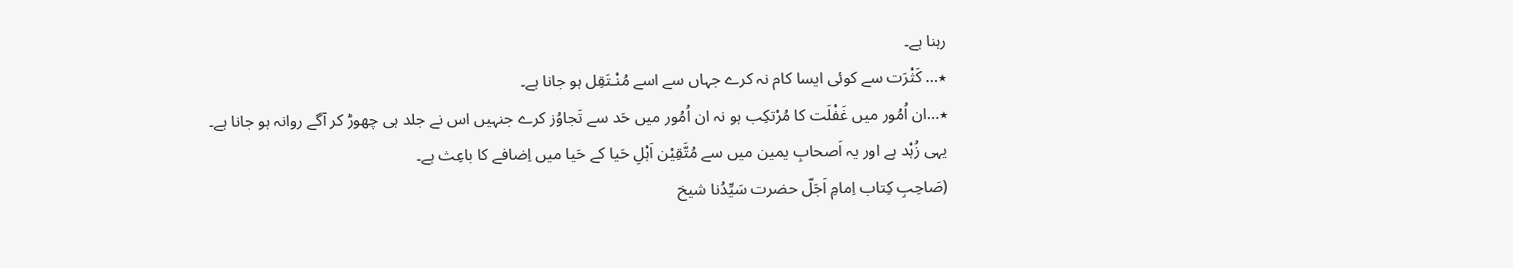رہنا ہے۔
٭… کَثْرَت سے کوئی ایسا کام نہ کرے جہاں سے اسے مُنْـتَقِل ہو جانا ہے۔
٭…ان اُمُور میں غَفْلَت کا مُرْتکِب ہو نہ ان اُمُور میں حَد سے تَجاوُز کرے جنہیں اس نے جلد ہی چھوڑ کر آگے روانہ ہو جانا ہے۔
یہی زُہْد ہے اور یہ اَصحابِ یمین میں سے مُتَّقِیْن اَہْلِ حَیا کے حَیا میں اِضافے کا باعِث ہے۔
(صَاحِبِ کِتاب اِمامِ اَجَلّ حضرت سَیِّدُنا شیخ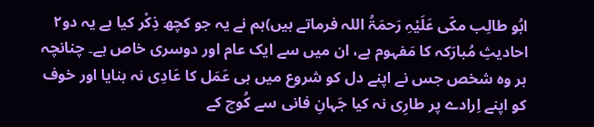ابُو طالِب مکّی عَلَیْہِ رَحمَۃُ اللہ فرماتے ہیں)ہم نے یہ جو کچھ ذِکْر کیا ہے یہ دو۲ احادیثِ مُبارَکہ کا مَفہوم ہے، ان میں سے ایک عام اور دوسری خاص ہے۔ چنانچہ ہر وہ شخص جس نے اپنے دل کو شروع میں ہی عَمَل کا عَادِی نہ بنایا اور خوف کو اپنے اِرادے پر طارِی نہ کیا جَہانِ فانی سے کُوچ کے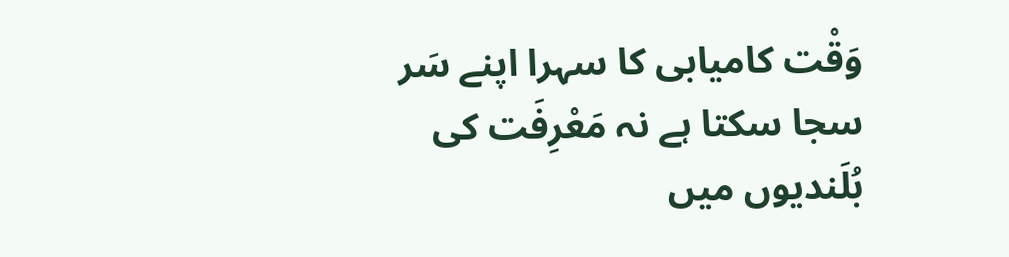وَقْت کامیابی کا سہرا اپنے سَر سجا سکتا ہے نہ مَعْرِفَت کی بُلَندیوں میں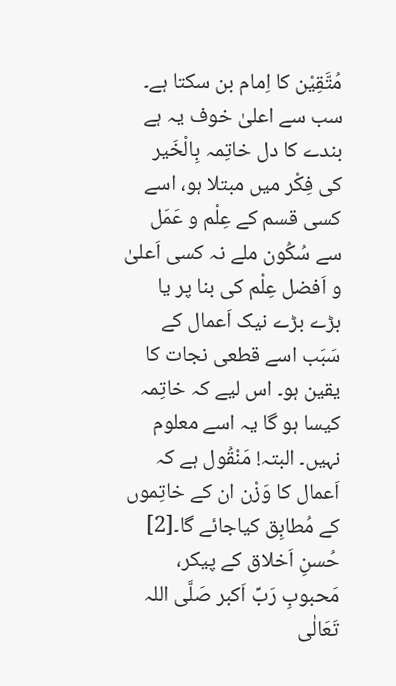مُتَّقِیْن کا اِمام بن سکتا ہے۔
سب سے اعلیٰ خوف یہ ہے بندے کا دل خاتِمہ بِالْخَیر کی فِکْر میں مبتلا ہو، اسے کسی قسم کے عِلْم و عَمَل سے سُکُون ملے نہ کسی اَعلیٰ و اَفضل عِلْم کی بنا پر یا بڑے بڑے نیک اَعمال کے سَبَب اسے قطعی نجات کا یقین ہو۔ اس لیے کہ خاتِمہ کیسا ہو گا یہ اسے معلوم نہیں۔ البتہ! مَنْقُول ہے کہ اَعمال کا وَزْن ان کے خاتِموں کے مُطابِق کیاجائے گا۔[2]
حُسنِ اَخلاق کے پیکر، مَحبوبِ رَبِّ اَکبر صَلَّی اللہ تَعَالٰی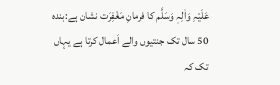عَلَیْہِ وَاٰلِہٖ وَسَلَّم کا فرمانِ مَغْفِرَت نشان ہے:بندہ 50 سال تک جنتیوں والے اَعمال کرتا ہے یہاں تک کہ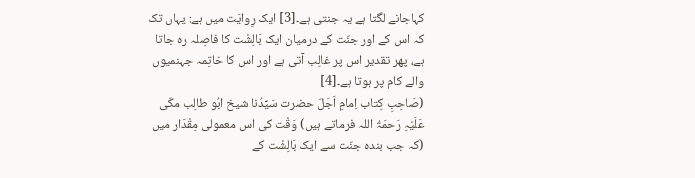کہاجانے لگتا ہے یہ جنتی ہے۔[3] ایک رِوایَت میں ہے: یہاں تک کہ اس کے اور جنّت کے درمیان ایک بَالِشْت کا فاصِلہ رہ جاتا ہے، پھر تقدیر اس پر غالِب آتی ہے اور اس کا خاتِمہ جہنمیوں والے کام پر ہوتا ہے۔[4]
(صَاحِبِ کِتاب اِمامِ اَجَلّ حضرت سَیِّدُنا شیخ ابُو طالِب مکّی عَلَیْہِ رَحمَۃُ اللہ فرماتے ہیں) وَقْت کی اس معمولی مِقْدَار میں (کہ جب بندہ جنّت سے ایک بَالِشْت کے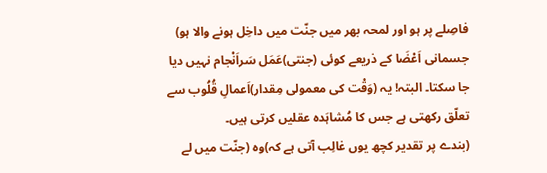فاصِلے پر ہو اور لمحہ بھر میں جنّت میں داخِل ہونے والا ہو) جسمانی اَعْضَا کے ذریعے کوئی (جنتی)عَمَل سَراَنْجام نہیں دیا جا سکتا۔ البتہ! یہ (وَقْت کی معمولی مِقدار)اَعمالِ قُلُوب سے تعلّق رکھتی ہے جس کا مُشاہَدہ عقلیں کرتی ہیں۔
(بندے پر تقدیر کچھ یوں غالِب آتی ہے کہ)وہ (جنّت میں لے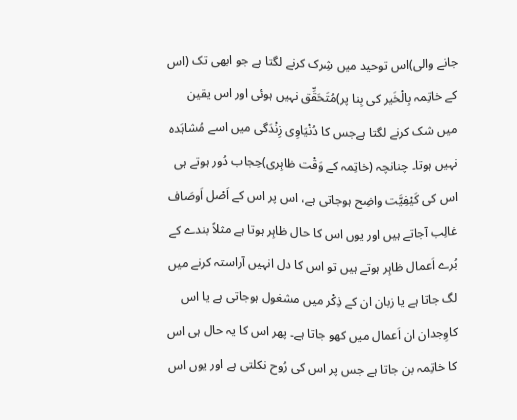جانے والی)اس توحید میں شِرک کرنے لگتا ہے جو ابھی تک (اس کے خاتِمہ بِالْخَیر کی بِنا پر)مُتَحَقِّق نہیں ہوئی اور اس یقین میں شک کرنے لگتا ہےجس کا دُنْیَاوِی زِنْدَگی میں اسے مُشاہَدہ نہیں ہوتا۔ چنانچہ (خاتِمہ کے وَقْت ظاہِری)حِجاب دُور ہوتے ہی اس کی کَیْفِیَّت واضِح ہوجاتی ہے، اس پر اس کے اَصْل اَوصَاف غالِب آجاتے ہیں اور یوں اس کا حال ظاہِر ہوتا ہے مثلاً بندے کے بُرے اَعمال ظاہِر ہوتے ہیں تو اس کا دل انہیں آراستہ کرنے میں لگ جاتا ہے یا زبان ان کے ذِکْر میں مشغول ہوجاتی ہے یا اس کاوِجدان ان اَعمال میں کھو جاتا ہے۔ پھر اس کا یہ حال ہی اس کا خاتِمہ بن جاتا ہے جس پر اس کی رُوح نکلتی ہے اور یوں اس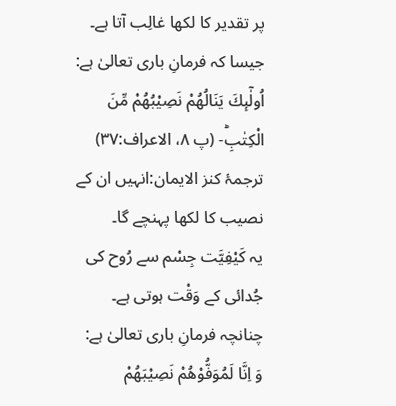پر تقدیر کا لکھا غالِب آتا ہے۔ جیسا کہ فرمانِ باری تعالیٰ ہے:
اُولٰٓىٕكَ یَنَالُهُمْ نَصِیْبُهُمْ مِّنَ الْكِتٰبِؕ- (پ ۸، الاعراف:۳۷)
ترجمۂ کنز الایمان:انہیں ان کے نصیب کا لکھا پہنچے گا۔
یہ کَیْفِیَّت جِسْم سے رُوح کی جُدائی کے وَقْت ہوتی ہے۔ چنانچہ فرمانِ باری تعالیٰ ہے:
وَ اِنَّا لَمُوَفُّوْهُمْ نَصِیْبَهُمْ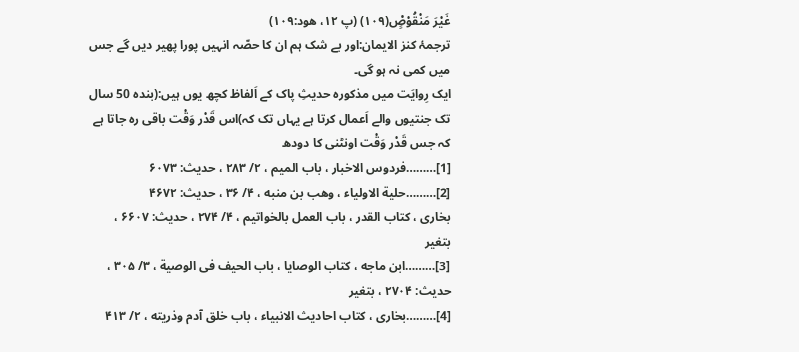غَیْرَ مَنْقُوْصٍ۠(۱۰۹) (پ ۱۲، ھود:۱۰۹)
ترجمۂ کنز الایمان:اور بے شک ہم ان کا حصّہ انہیں پورا پھیر دیں گے جس میں کمی نہ ہو گی۔
ایک رِوایَت میں مذکورہ حدیثِ پاک کے اَلفاظ کچھ یوں ہیں:(بندہ 50 سال تک جنتیوں والے اَعمال کرتا ہے یہاں تک کہ)اس قَدْر وَقْت باقی رہ جاتا ہے کہ جس قَدْر وَقْت اونٹنی کا دودھ
[1]………فردوس الاخبار ، باب المیم ، ۲/ ۲۸۳ ، حدیث: ۶٠۷۳
[2]………حلیة الاولیاء ، وهب بن منبه ، ۴/ ۳۶ ، حدیث: ۴۶۷۲
بخارى ، كتاب القدر ، باب العمل بالخواتیم ، ۴/ ۲۷۴ ، حدیث: ۶۶٠۷ ، بتغیر
[3]………ابن ماجه ، كتاب الوصایا ، باب الحیف فی الوصیة ، ۳/ ۳۰۵ ، حدیث: ۲۷٠۴ ، بتغیر
[4]………بخارى ، كتاب احادیث الانبیاء ، باب خلق آدم وذریته ، ۲/ ۴۱۳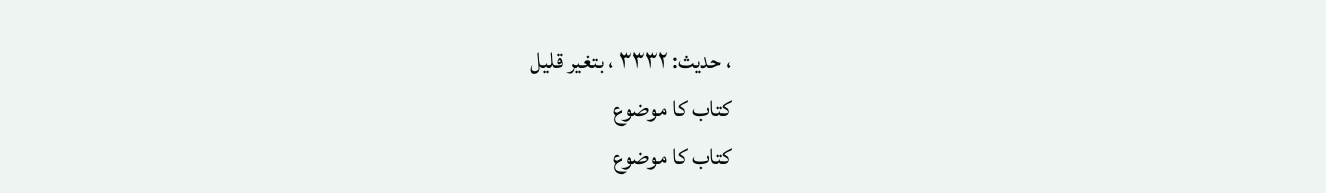، حدیث: ۳۳۳۲ ، بتغیر قلیل
کتاب کا موضوع
کتاب کا موضوع